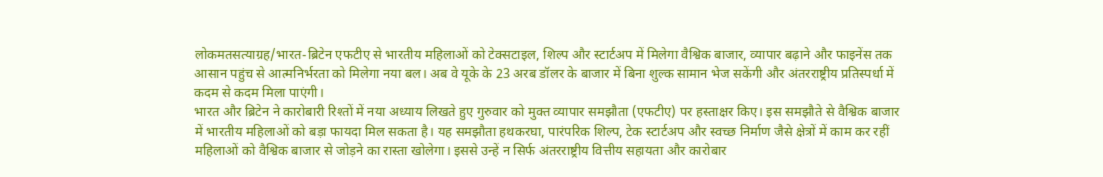लोकमतसत्याग्रह/भारत-ब्रिटेन एफटीए से भारतीय महिलाओं को टेक्सटाइल, शिल्प और स्टार्टअप में मिलेगा वैश्विक बाजार, व्यापार बढ़ाने और फाइनेंस तक आसान पहुंच से आत्मनिर्भरता को मिलेगा नया बल। अब वे यूके के 23 अरब डॉलर के बाजार में बिना शुल्क सामान भेज सकेंगी और अंतरराष्ट्रीय प्रतिस्पर्धा में कदम से कदम मिला पाएंगी।
भारत और ब्रिटेन ने कारोबारी रिश्तों में नया अध्याय लिखते हुए गुरुवार को मुक्त व्यापार समझौता (एफटीए) पर हस्ताक्षर किए। इस समझौते से वैश्विक बाजार में भारतीय महिलाओं को बड़ा फायदा मिल सकता है। यह समझौता हथकरघा, पारंपरिक शिल्प, टेक स्टार्टअप और स्वच्छ निर्माण जैसे क्षेत्रों में काम कर रहीं महिलाओं को वैश्विक बाजार से जोड़ने का रास्ता खोलेगा। इससे उन्हें न सिर्फ अंतरराष्ट्रीय वित्तीय सहायता और कारोबार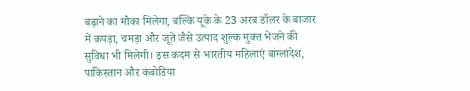बढ़ाने का मौका मिलेगा, बल्कि यूके के 23 अरब डॉलर के बाजार में कपड़ा, चमड़ा और जूते जैसे उत्पाद शुल्क मुक्त भेजने की सुविधा भी मिलेगी। इस कदम से भारतीय महिलाएं बांग्लादेश, पाकिस्तान और कंबोडिया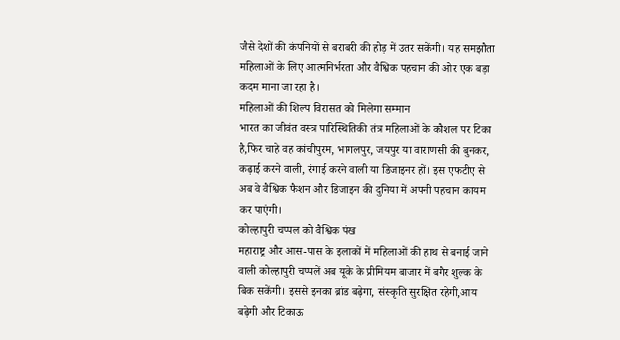जैसे देशों की कंपनियों से बराबरी की होड़ में उतर सकेंगी। यह समझौता महिलाओं के लिए आत्मनिर्भरता और वैश्विक पहचान की ओर एक बड़ा कदम माना जा रहा है।
महिलाओं की शिल्प विरासत को मिलेगा सम्मान
भारत का जीवंत वस्त्र पारिस्थितिकी तंत्र महिलाओं के कौशल पर टिका है,फिर चाहे वह कांचीपुरम, भागलपुर, जयपुर या वाराणसी की बुनकर, कढ़ाई करने वाली, रंगाई करने वाली या डिजाइनर हों। इस एफटीए से अब वे वैश्विक फैशन और डिजाइन की दुनिया में अपनी पहचान कायम कर पाएंगी।
कोल्हापुरी चप्पल को वैश्विक पंख
महाराष्ट्र और आस-पास के इलाकों में महिलाओं की हाथ से बनाई जाने वाली कोल्हापुरी चप्पलें अब यूके के प्रीमियम बाजार में बगैर शुल्क के बिक सकेंगी। इससे इनका ब्रांड बढ़ेगा, संस्कृति सुरक्षित रहेगी,आय बढ़ेगी और टिकाऊ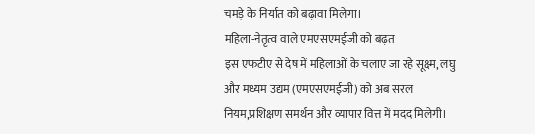चमड़े के निर्यात को बढ़ावा मिलेगा।
महिला-नेतृत्व वाले एमएसएमईजी को बढ़त
इस एफटीए से देष में महिलाओं के चलाए जा रहे सूक्ष्म, लघु और मध्यम उद्यम (एमएसएमईजी) को अब सरल नियम,प्रशिक्षण समर्थन और व्यापार वित्त में मदद मिलेगी।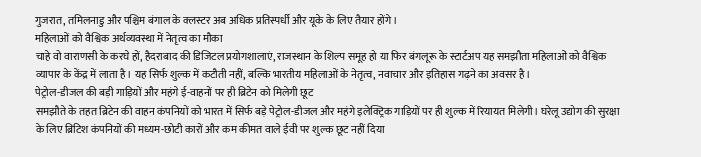गुजरात, तमिलनाडु और पश्चिम बंगाल के क्लस्टर अब अधिक प्रतिस्पर्धी और यूके के लिए तैयार होंगे।
महिलाओं को वैश्विक अर्थव्यवस्था में नेतृत्व का मौका
चाहे वो वाराणसी के करघे हों, हैदराबाद की डिजिटल प्रयोगशालाएं, राजस्थान के शिल्प समूह हो या फिर बंगलूरू के स्टार्टअप यह समझौता महिलाओं को वैश्विक व्यापार के केंद्र में लाता है। यह सिर्फ शुल्क में कटौती नहीं, बल्कि भारतीय महिलाओं के नेतृत्व, नवाचार और इतिहास गढ़ने का अवसर है।
पेट्रोल-डीजल की बड़ी गाड़ियों और महंगे ई-वाहनों पर ही ब्रिटेन को मिलेगी छूट
समझौते के तहत ब्रिटेन की वाहन कंपनियों को भारत में सिर्फ बड़े पेट्रोल-डीजल और महंगे इलेक्ट्रिक गाड़ियों पर ही शुल्क में रियायत मिलेगी। घरेलू उद्योग की सुरक्षा के लिए ब्रिटिश कंपनियों की मध्यम-छोटी कारों और कम कीमत वाले ईवी पर शुल्क छूट नहीं दिया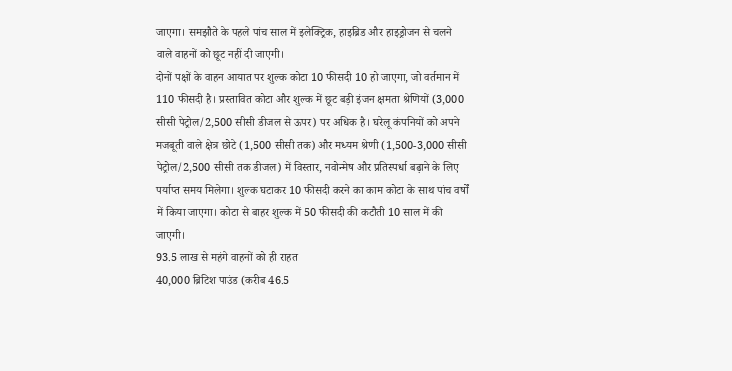जाएगा। समझौते के पहले पांच साल में इलेक्ट्रिक, हाइब्रिड और हाइड्रोजन से चलने वाले वाहनों को छूट नहीं दी जाएगी।
दोनों पक्षों के वाहन आयात पर शुल्क कोटा 10 फीसदी 10 हो जाएगा, जो वर्तमान में 110 फीसदी है। प्रस्तावित कोटा और शुल्क में छूट बड़ी इंजन क्षमता श्रेणियों (3,000 सीसी पेट्रोल/2,500 सीसी डीजल से ऊपर) पर अधिक है। घरेलू कंपनियों को अपने मजबूती वाले क्षेत्र छोटे (1,500 सीसी तक) और मध्यम श्रेणी (1,500-3,000 सीसी पेट्रोल/2,500 सीसी तक डीजल) में विस्तार, नवोन्मेष और प्रतिस्पर्धा बढ़ाने के लिए पर्याप्त समय मिलेगा। शुल्क घटाकर 10 फीसदी करने का काम कोटा के साथ पांच वर्षों में किया जाएगा। कोटा से बाहर शुल्क में 50 फीसदी की कटौती 10 साल में की जाएगी।
93.5 लाख से महंगे वाहनों को ही राहत
40,000 ब्रिटिश पाउंड (करीब 46.5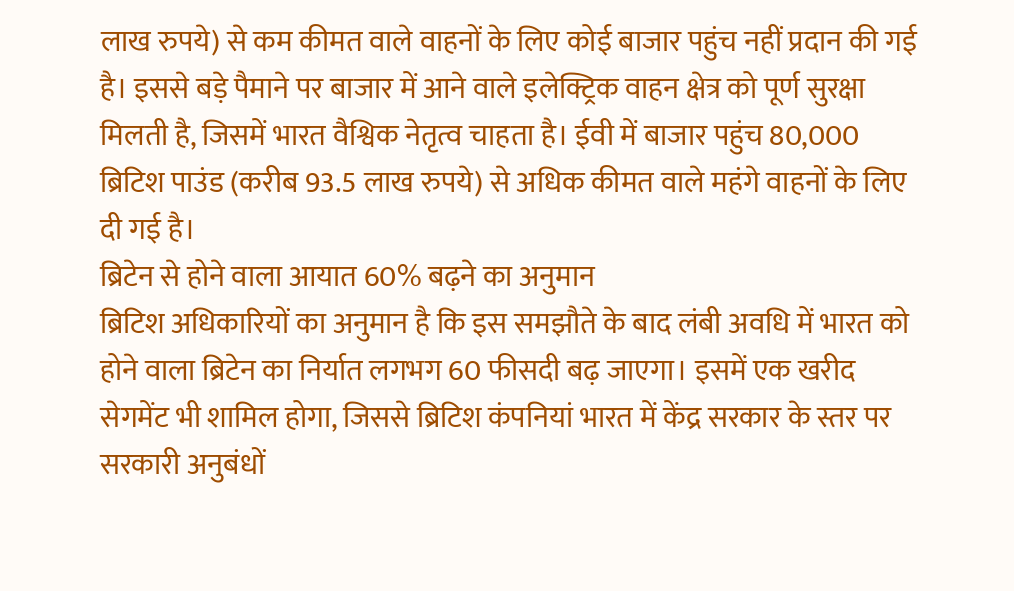लाख रुपये) से कम कीमत वाले वाहनों के लिए कोई बाजार पहुंच नहीं प्रदान की गई है। इससे बड़े पैमाने पर बाजार में आने वाले इलेक्ट्रिक वाहन क्षेत्र को पूर्ण सुरक्षा मिलती है, जिसमें भारत वैश्विक नेतृत्व चाहता है। ईवी में बाजार पहुंच 80,000 ब्रिटिश पाउंड (करीब 93.5 लाख रुपये) से अधिक कीमत वाले महंगे वाहनों के लिए दी गई है।
ब्रिटेन से होने वाला आयात 60% बढ़ने का अनुमान
ब्रिटिश अधिकारियों का अनुमान है कि इस समझौते के बाद लंबी अवधि में भारत को होने वाला ब्रिटेन का निर्यात लगभग 60 फीसदी बढ़ जाएगा। इसमें एक खरीद सेगमेंट भी शामिल होगा, जिससे ब्रिटिश कंपनियां भारत में केंद्र सरकार के स्तर पर सरकारी अनुबंधों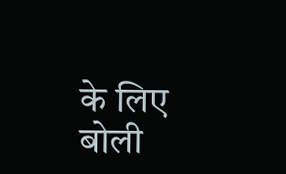के लिए बोली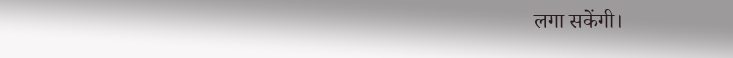लगा सकेंगी।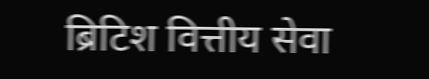ब्रिटिश वित्तीय सेवा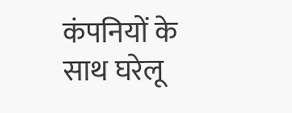कंपनियों के साथ घरेलू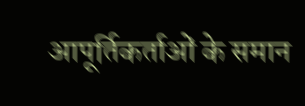आपूर्तिकर्ताओं के समान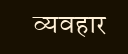व्यवहार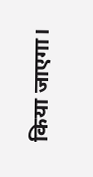किया जाएगा।